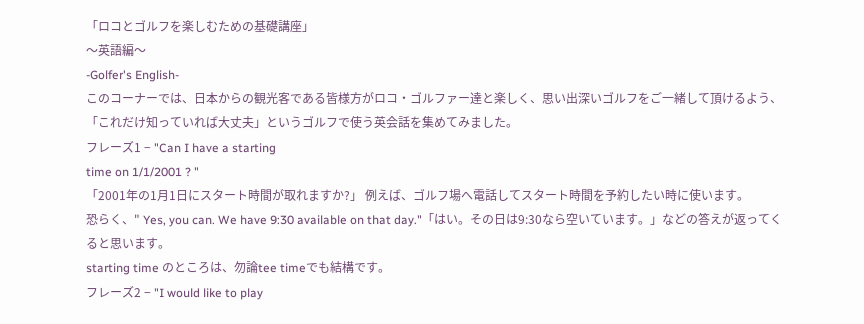「ロコとゴルフを楽しむための基礎講座」
〜英語編〜
-Golfer's English-
このコーナーでは、日本からの観光客である皆様方がロコ・ゴルファー達と楽しく、思い出深いゴルフをご一緒して頂けるよう、「これだけ知っていれば大丈夫」というゴルフで使う英会話を集めてみました。
フレーズ1 − "Can I have a starting
time on 1/1/2001 ? "
「2001年の1月1日にスタート時間が取れますか?」 例えば、ゴルフ場へ電話してスタート時間を予約したい時に使います。
恐らく、" Yes, you can. We have 9:30 available on that day."「はい。その日は9:30なら空いています。」などの答えが返ってくると思います。
starting time のところは、勿論tee timeでも結構です。
フレーズ2 − "I would like to play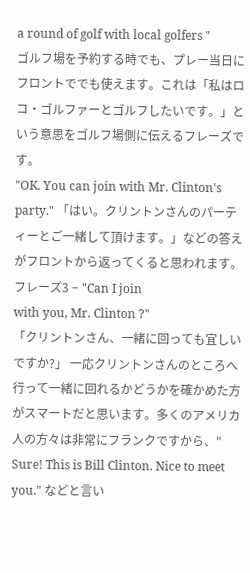a round of golf with local golfers "
ゴルフ場を予約する時でも、プレー当日にフロントででも使えます。これは「私はロコ・ゴルファーとゴルフしたいです。」という意思をゴルフ場側に伝えるフレーズです。
"OK. You can join with Mr. Clinton's
party." 「はい。クリントンさんのパーティーとご一緒して頂けます。」などの答えがフロントから返ってくると思われます。
フレーズ3 − "Can I join
with you, Mr. Clinton ?"
「クリントンさん、一緒に回っても宜しいですか?」 一応クリントンさんのところへ行って一緒に回れるかどうかを確かめた方がスマートだと思います。多くのアメリカ人の方々は非常にフランクですから、" Sure! This is Bill Clinton. Nice to meet you." などと言い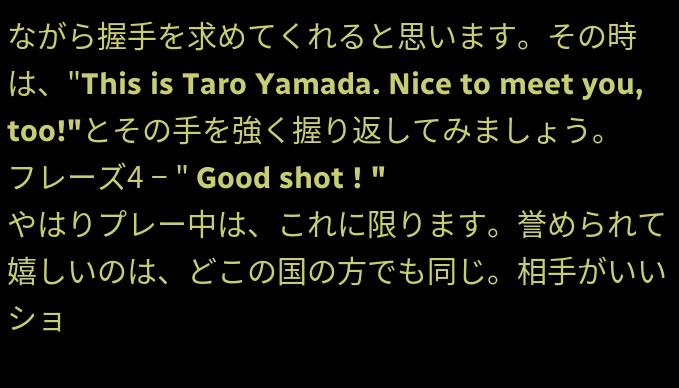ながら握手を求めてくれると思います。その時は、"This is Taro Yamada. Nice to meet you, too!"とその手を強く握り返してみましょう。
フレーズ4 − " Good shot ! "
やはりプレー中は、これに限ります。誉められて嬉しいのは、どこの国の方でも同じ。相手がいいショ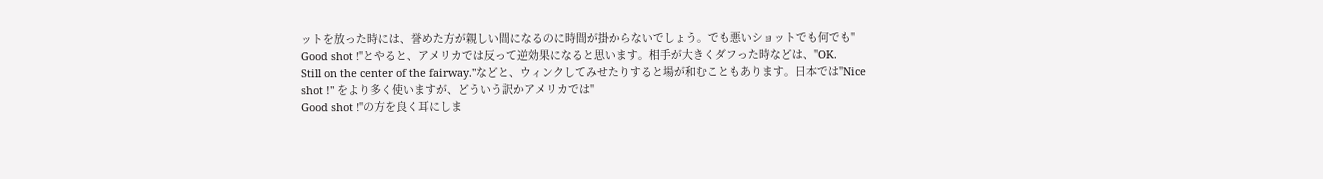ットを放った時には、誉めた方が親しい間になるのに時間が掛からないでしょう。でも悪いショットでも何でも"
Good shot !"とやると、アメリカでは反って逆効果になると思います。相手が大きくダフった時などは、"OK.
Still on the center of the fairway."などと、ウィンクしてみせたりすると場が和むこともあります。日本では"Nice
shot !" をより多く使いますが、どういう訳かアメリカでは"
Good shot !"の方を良く耳にしま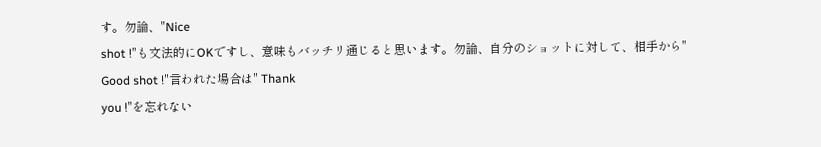す。勿論、"Nice
shot !"も文法的にOKですし、意味もバッチリ通じると思います。勿論、自分のショットに対して、相手から"
Good shot !"言われた場合は" Thank
you !"を忘れない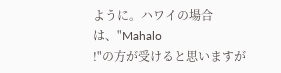ように。ハワイの場合は、"Mahalo
!"の方が受けると思いますが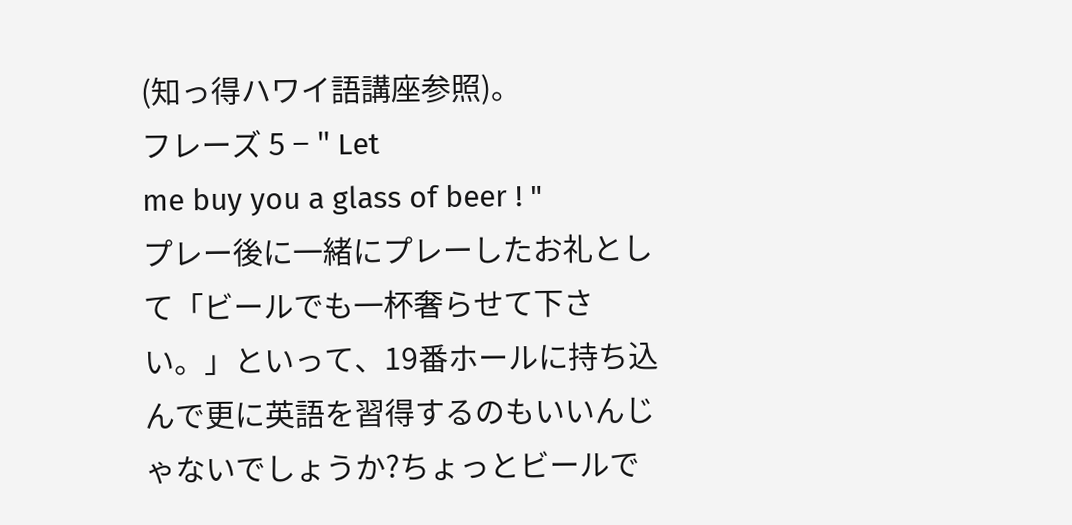(知っ得ハワイ語講座参照)。
フレーズ 5 − " Let
me buy you a glass of beer ! "
プレー後に一緒にプレーしたお礼として「ビールでも一杯奢らせて下さい。」といって、19番ホールに持ち込んで更に英語を習得するのもいいんじゃないでしょうか?ちょっとビールで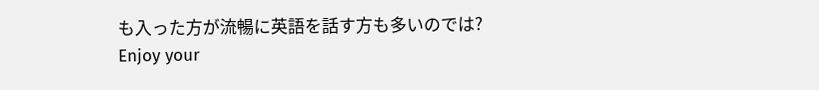も入った方が流暢に英語を話す方も多いのでは?
Enjoy your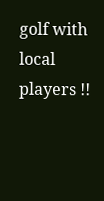golf with local players !!